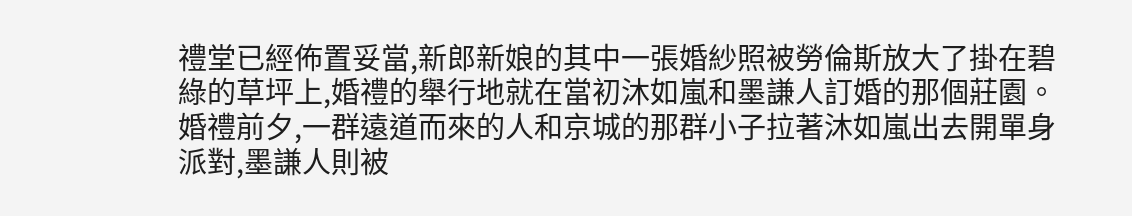禮堂已經佈置妥當,新郎新娘的其中一張婚紗照被勞倫斯放大了掛在碧綠的草坪上,婚禮的舉行地就在當初沐如嵐和墨謙人訂婚的那個莊園。
婚禮前夕,一群遠道而來的人和京城的那群小子拉著沐如嵐出去開單身派對,墨謙人則被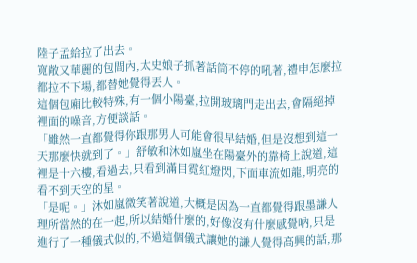陸子孟給拉了出去。
寬敞又華麗的包間內,太史娘子抓著話筒不停的吼著,禮申怎麼拉都拉不下場,都替她覺得丟人。
這個包廂比較特殊,有一個小陽臺,拉開玻璃門走出去,會隔絕掉裡面的噪音,方便談話。
「雖然一直都覺得你跟那男人可能會很早結婚,但是沒想到這一天那麼快就到了。」舒敏和沐如嵐坐在陽臺外的靠椅上說道,這裡是十六樓,看過去,只看到滿目霓紅燈閃,下面車流如龍,明亮的看不到天空的星。
「是呢。」沐如嵐微笑著說道,大概是因為一直都覺得跟墨謙人理所當然的在一起,所以結婚什麼的,好像沒有什麼感覺吶,只是進行了一種儀式似的,不過這個儀式讓她的謙人覺得高興的話,那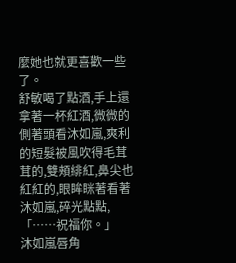麼她也就更喜歡一些了。
舒敏喝了點酒,手上還拿著一杯紅酒,微微的側著頭看沐如嵐,爽利的短髮被風吹得毛茸茸的,雙頰緋紅,鼻尖也紅紅的,眼眸眯著看著沐如嵐,碎光點點,「……祝福你。」
沐如嵐唇角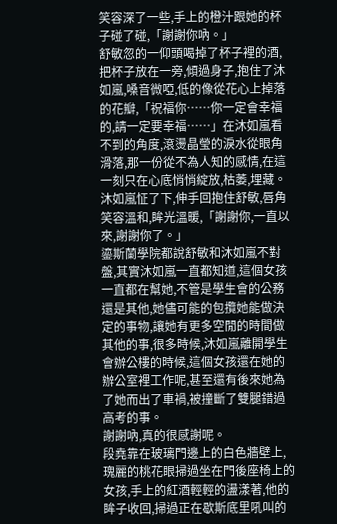笑容深了一些,手上的橙汁跟她的杯子碰了碰,「謝謝你吶。」
舒敏忽的一仰頭喝掉了杯子裡的酒,把杯子放在一旁,傾過身子,抱住了沐如嵐,嗓音微啞,低的像從花心上掉落的花瓣,「祝福你……你一定會幸福的,請一定要幸福……」在沐如嵐看不到的角度,滾燙晶瑩的淚水從眼角滑落,那一份從不為人知的感情,在這一刻只在心底悄悄綻放,枯萎,埋藏。
沐如嵐怔了下,伸手回抱住舒敏,唇角笑容溫和,眸光溫暖,「謝謝你,一直以來,謝謝你了。」
鎏斯蘭學院都說舒敏和沐如嵐不對盤,其實沐如嵐一直都知道,這個女孩一直都在幫她,不管是學生會的公務還是其他,她儘可能的包攬她能做決定的事物,讓她有更多空閒的時間做其他的事,很多時候,沐如嵐離開學生會辦公樓的時候,這個女孩還在她的辦公室裡工作呢,甚至還有後來她為了她而出了車禍,被撞斷了雙腿錯過高考的事。
謝謝吶,真的很感謝呢。
段堯靠在玻璃門邊上的白色牆壁上,瑰麗的桃花眼掃過坐在門後座椅上的女孩,手上的紅酒輕輕的盪漾著,他的眸子收回,掃過正在歇斯底里吼叫的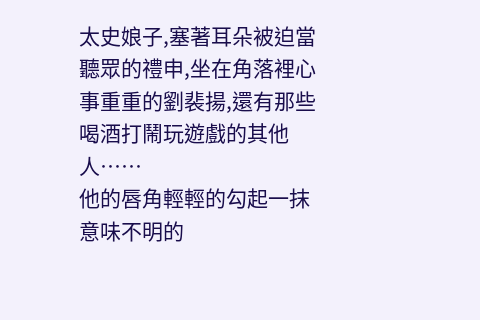太史娘子,塞著耳朵被迫當聽眾的禮申,坐在角落裡心事重重的劉裴揚,還有那些喝酒打鬧玩遊戲的其他人……
他的唇角輕輕的勾起一抹意味不明的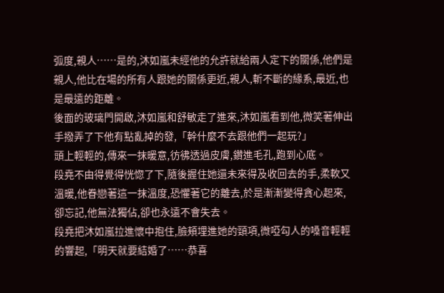弧度,親人……是的,沐如嵐未經他的允許就給兩人定下的關係,他們是親人,他比在場的所有人跟她的關係更近,親人,斬不斷的緣系,最近,也是最遠的距離。
後面的玻璃門開啟,沐如嵐和舒敏走了進來,沐如嵐看到他,微笑著伸出手撥弄了下他有點亂掉的發,「幹什麼不去跟他們一起玩?」
頭上輕輕的,傳來一抹暖意,彷彿透過皮膚,鑽進毛孔,跑到心底。
段堯不由得覺得恍惚了下,隨後握住她還未來得及收回去的手,柔軟又溫暖,他眷戀著這一抹溫度,恐懼著它的離去,於是漸漸變得貪心起來,卻忘記,他無法獨佔,卻也永遠不會失去。
段堯把沐如嵐拉進懷中抱住,臉頰埋進她的頸項,微啞勾人的嗓音輕輕的響起,「明天就要結婚了……恭喜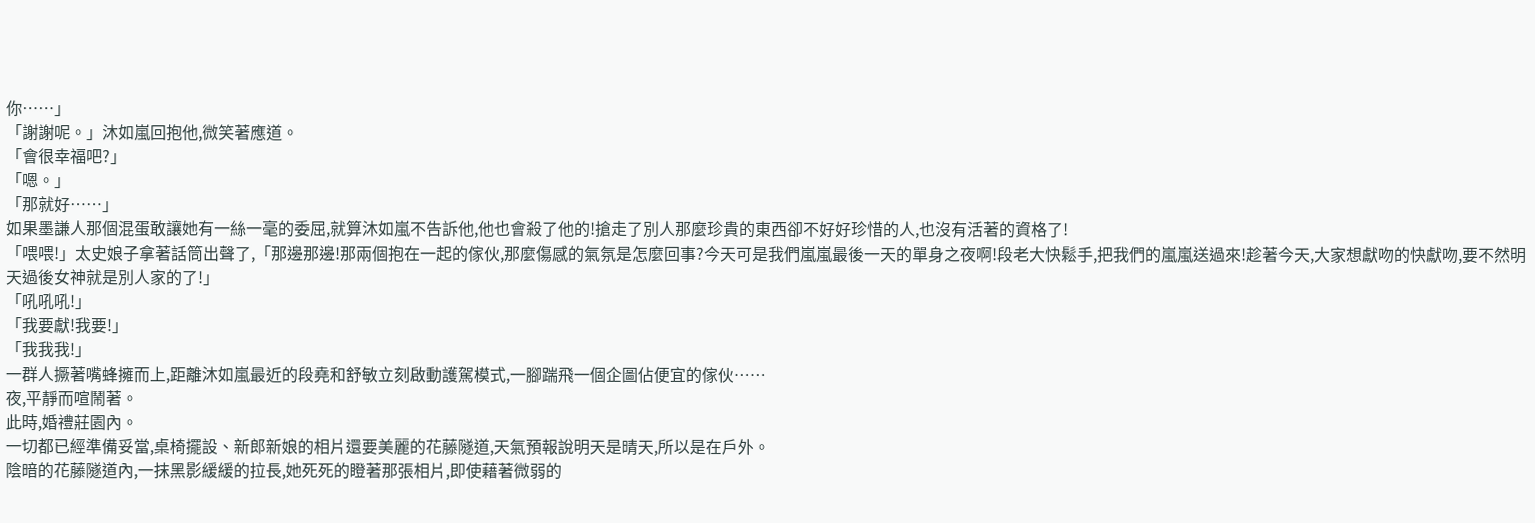你……」
「謝謝呢。」沐如嵐回抱他,微笑著應道。
「會很幸福吧?」
「嗯。」
「那就好……」
如果墨謙人那個混蛋敢讓她有一絲一毫的委屈,就算沐如嵐不告訴他,他也會殺了他的!搶走了別人那麼珍貴的東西卻不好好珍惜的人,也沒有活著的資格了!
「喂喂!」太史娘子拿著話筒出聲了,「那邊那邊!那兩個抱在一起的傢伙,那麼傷感的氣氛是怎麼回事?今天可是我們嵐嵐最後一天的單身之夜啊!段老大快鬆手,把我們的嵐嵐送過來!趁著今天,大家想獻吻的快獻吻,要不然明天過後女神就是別人家的了!」
「吼吼吼!」
「我要獻!我要!」
「我我我!」
一群人撅著嘴蜂擁而上,距離沐如嵐最近的段堯和舒敏立刻啟動護駕模式,一腳踹飛一個企圖佔便宜的傢伙……
夜,平靜而喧鬧著。
此時,婚禮莊園內。
一切都已經準備妥當,桌椅擺設、新郎新娘的相片還要美麗的花藤隧道,天氣預報說明天是晴天,所以是在戶外。
陰暗的花藤隧道內,一抹黑影緩緩的拉長,她死死的瞪著那張相片,即使藉著微弱的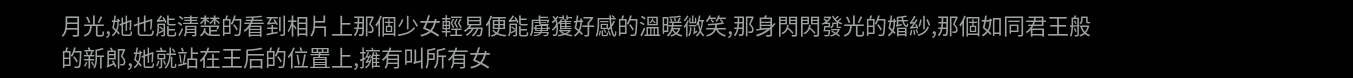月光,她也能清楚的看到相片上那個少女輕易便能虜獲好感的溫暖微笑,那身閃閃發光的婚紗,那個如同君王般的新郎,她就站在王后的位置上,擁有叫所有女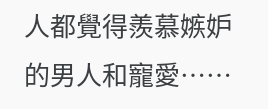人都覺得羨慕嫉妒的男人和寵愛……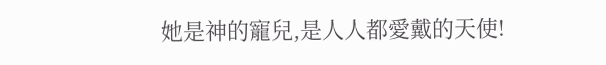她是神的寵兒,是人人都愛戴的天使!